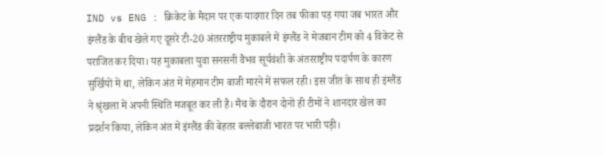IND vs ENG : क्रिकेट के मैदान पर एक यादगार दिन तब फीका पड़ गया जब भारत और इंग्लैंड के बीच खेले गए दूसरे टी-20 अंतरराष्ट्रीय मुकाबले में इंग्लैंड ने मेजबान टीम को 4 विकेट से पराजित कर दिया। यह मुकाबला युवा सनसनी वैभव सूर्यवंशी के अंतरराष्ट्रीय पदार्पण के कारण सुर्खियों में था, लेकिन अंत में मेहमान टीम बाजी मारने में सफल रही। इस जीत के साथ ही इंग्लैंड ने श्रृंखला में अपनी स्थिति मजबूत कर ली है। मैच के दौरान दोनों ही टीमों ने शानदार खेल का प्रदर्शन किया, लेकिन अंत में इंग्लैंड की बेहतर बल्लेबाजी भारत पर भारी पड़ी।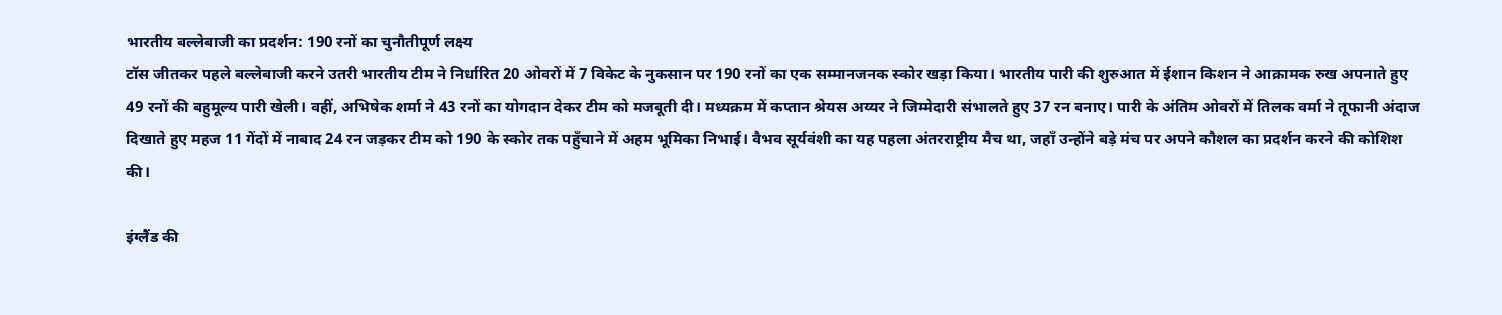भारतीय बल्लेबाजी का प्रदर्शन: 190 रनों का चुनौतीपूर्ण लक्ष्य
टॉस जीतकर पहले बल्लेबाजी करने उतरी भारतीय टीम ने निर्धारित 20 ओवरों में 7 विकेट के नुकसान पर 190 रनों का एक सम्मानजनक स्कोर खड़ा किया। भारतीय पारी की शुरुआत में ईशान किशन ने आक्रामक रुख अपनाते हुए 49 रनों की बहुमूल्य पारी खेली। वहीं, अभिषेक शर्मा ने 43 रनों का योगदान देकर टीम को मजबूती दी। मध्यक्रम में कप्तान श्रेयस अय्यर ने जिम्मेदारी संभालते हुए 37 रन बनाए। पारी के अंतिम ओवरों में तिलक वर्मा ने तूफानी अंदाज दिखाते हुए महज 11 गेंदों में नाबाद 24 रन जड़कर टीम को 190 के स्कोर तक पहुँचाने में अहम भूमिका निभाई। वैभव सूर्यवंशी का यह पहला अंतरराष्ट्रीय मैच था, जहाँ उन्होंने बड़े मंच पर अपने कौशल का प्रदर्शन करने की कोशिश की।

इंग्लैंड की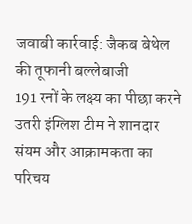जवाबी कार्रवाई: जैकब बेथेल की तूफानी बल्लेबाजी
191 रनों के लक्ष्य का पीछा करने उतरी इंग्लिश टीम ने शानदार संयम और आक्रामकता का परिचय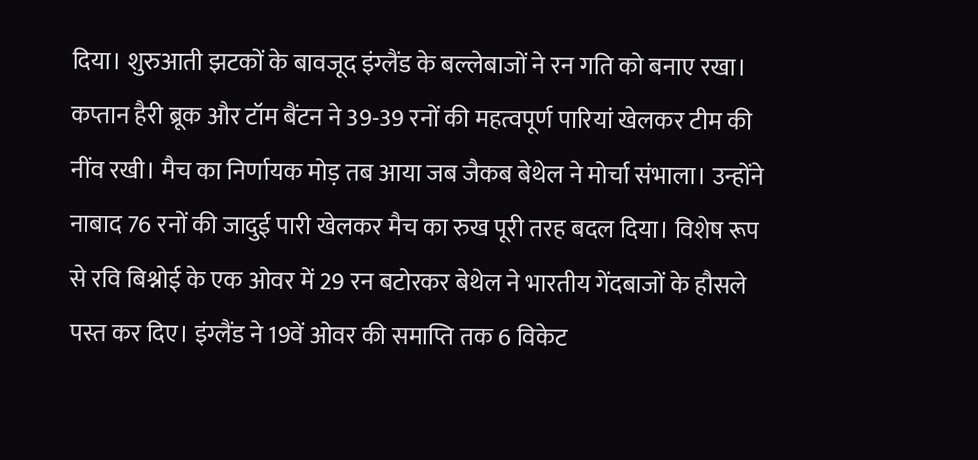दिया। शुरुआती झटकों के बावजूद इंग्लैंड के बल्लेबाजों ने रन गति को बनाए रखा। कप्तान हैरी ब्रूक और टॉम बैंटन ने 39-39 रनों की महत्वपूर्ण पारियां खेलकर टीम की नींव रखी। मैच का निर्णायक मोड़ तब आया जब जैकब बेथेल ने मोर्चा संभाला। उन्होंने नाबाद 76 रनों की जादुई पारी खेलकर मैच का रुख पूरी तरह बदल दिया। विशेष रूप से रवि बिश्नोई के एक ओवर में 29 रन बटोरकर बेथेल ने भारतीय गेंदबाजों के हौसले पस्त कर दिए। इंग्लैंड ने 19वें ओवर की समाप्ति तक 6 विकेट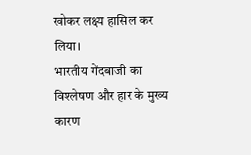खोकर लक्ष्य हासिल कर लिया।
भारतीय गेंदबाजी का विश्लेषण और हार के मुख्य कारण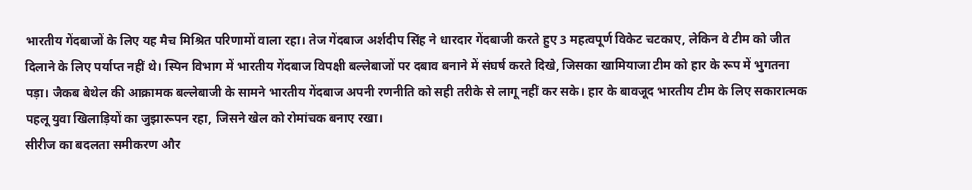भारतीय गेंदबाजों के लिए यह मैच मिश्रित परिणामों वाला रहा। तेज गेंदबाज अर्शदीप सिंह ने धारदार गेंदबाजी करते हुए 3 महत्वपूर्ण विकेट चटकाए, लेकिन वे टीम को जीत दिलाने के लिए पर्याप्त नहीं थे। स्पिन विभाग में भारतीय गेंदबाज विपक्षी बल्लेबाजों पर दबाव बनाने में संघर्ष करते दिखे, जिसका खामियाजा टीम को हार के रूप में भुगतना पड़ा। जैकब बेथेल की आक्रामक बल्लेबाजी के सामने भारतीय गेंदबाज अपनी रणनीति को सही तरीके से लागू नहीं कर सके। हार के बावजूद भारतीय टीम के लिए सकारात्मक पहलू युवा खिलाड़ियों का जुझारूपन रहा, जिसने खेल को रोमांचक बनाए रखा।
सीरीज का बदलता समीकरण और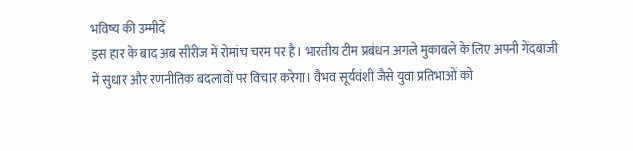भविष्य की उम्मीदें
इस हार के बाद अब सीरीज में रोमांच चरम पर है। भारतीय टीम प्रबंधन अगले मुकाबले के लिए अपनी गेंदबाजी में सुधार और रणनीतिक बदलावों पर विचार करेगा। वैभव सूर्यवंशी जैसे युवा प्रतिभाओं को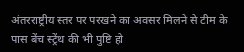अंतरराष्ट्रीय स्तर पर परखने का अवसर मिलने से टीम के पास बेंच स्ट्रेंथ की भी पुष्टि हो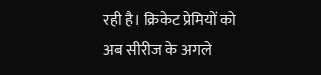रही है। क्रिकेट प्रेमियों को अब सीरीज के अगले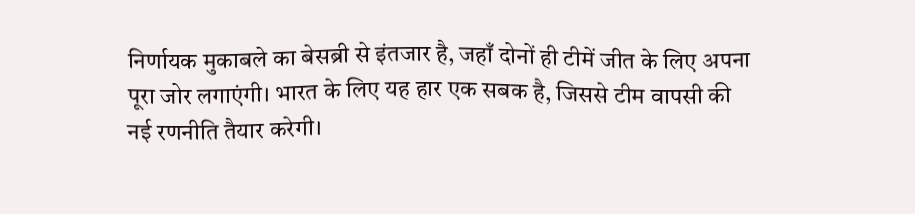निर्णायक मुकाबले का बेसब्री से इंतजार है, जहाँ दोनों ही टीमें जीत के लिए अपना पूरा जोर लगाएंगी। भारत के लिए यह हार एक सबक है, जिससे टीम वापसी की नई रणनीति तैयार करेगी।